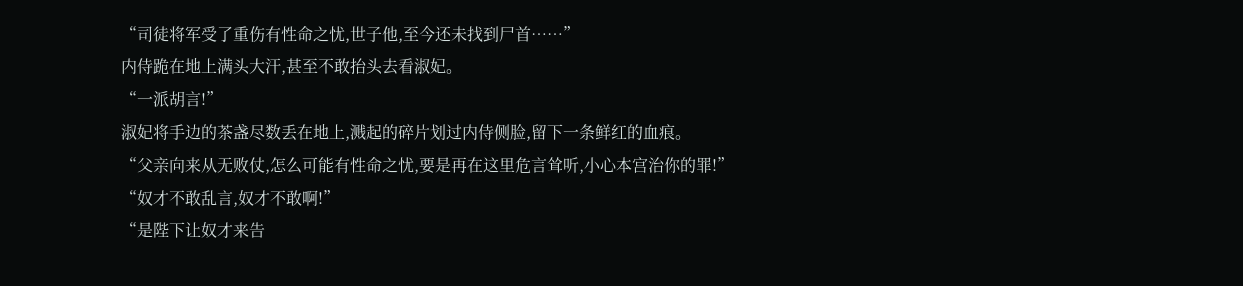“司徒将军受了重伤有性命之忧,世子他,至今还未找到尸首……”
内侍跪在地上满头大汗,甚至不敢抬头去看淑妃。
“一派胡言!”
淑妃将手边的茶盏尽数丢在地上,溅起的碎片划过内侍侧脸,留下一条鲜红的血痕。
“父亲向来从无败仗,怎么可能有性命之忧,要是再在这里危言耸听,小心本宫治你的罪!”
“奴才不敢乱言,奴才不敢啊!”
“是陛下让奴才来告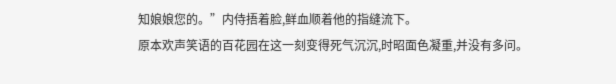知娘娘您的。”内侍捂着脸,鲜血顺着他的指缝流下。
原本欢声笑语的百花园在这一刻变得死气沉沉,时昭面色凝重,并没有多问。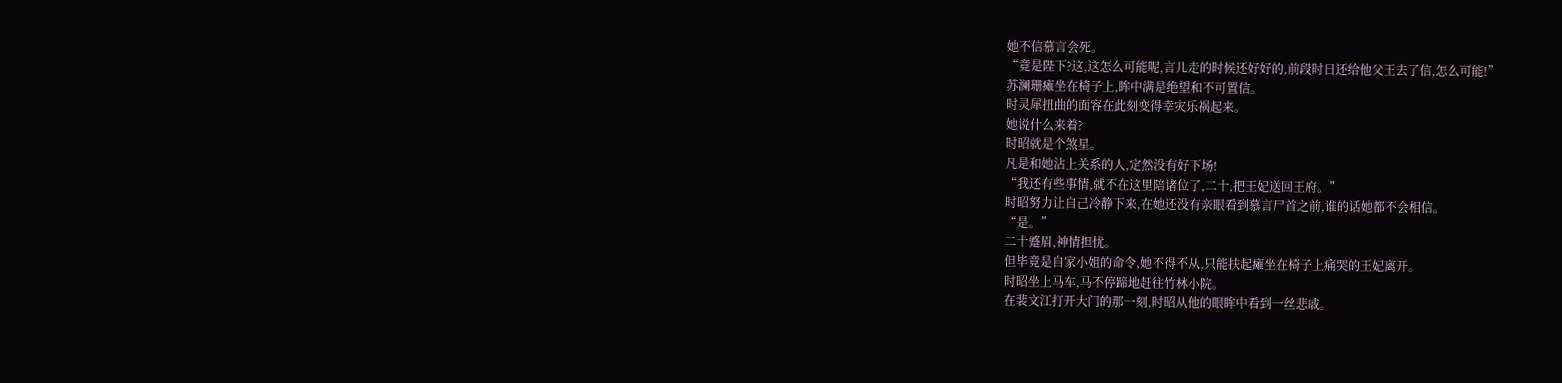她不信慕言会死。
“竟是陛下?这,这怎么可能呢,言儿走的时候还好好的,前段时日还给他父王去了信,怎么可能!”
苏澜珊瘫坐在椅子上,眸中满是绝望和不可置信。
时灵犀扭曲的面容在此刻变得幸灾乐祸起来。
她说什么来着?
时昭就是个煞星。
凡是和她沾上关系的人,定然没有好下场!
“我还有些事情,就不在这里陪诸位了,二十,把王妃送回王府。”
时昭努力让自己冷静下来,在她还没有亲眼看到慕言尸首之前,谁的话她都不会相信。
“是。”
二十蹙眉,神情担忧。
但毕竟是自家小姐的命令,她不得不从,只能扶起瘫坐在椅子上痛哭的王妃离开。
时昭坐上马车,马不停蹄地赶往竹林小院。
在裴文江打开大门的那一刻,时昭从他的眼眸中看到一丝悲戚。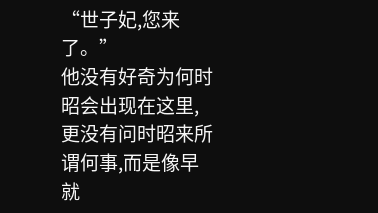“世子妃,您来了。”
他没有好奇为何时昭会出现在这里,更没有问时昭来所谓何事,而是像早就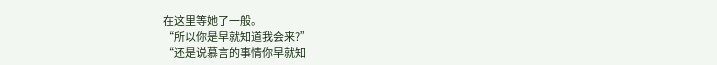在这里等她了一般。
“所以你是早就知道我会来?”
“还是说慕言的事情你早就知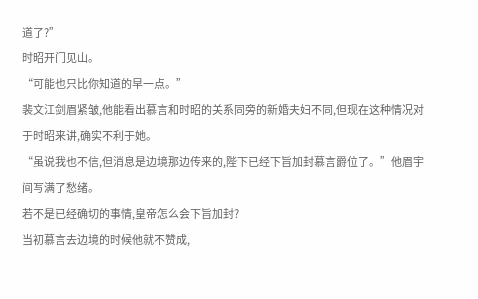道了?”
时昭开门见山。
“可能也只比你知道的早一点。”
裴文江剑眉紧皱,他能看出慕言和时昭的关系同旁的新婚夫妇不同,但现在这种情况对于时昭来讲,确实不利于她。
“虽说我也不信,但消息是边境那边传来的,陛下已经下旨加封慕言爵位了。”他眉宇间写满了愁绪。
若不是已经确切的事情,皇帝怎么会下旨加封?
当初慕言去边境的时候他就不赞成,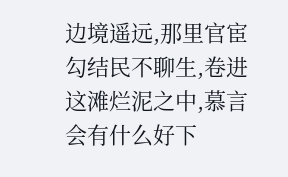边境遥远,那里官宦勾结民不聊生,卷进这滩烂泥之中,慕言会有什么好下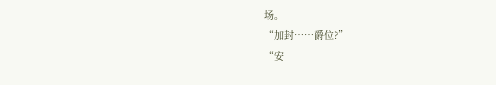场。
“加封……爵位?”
“安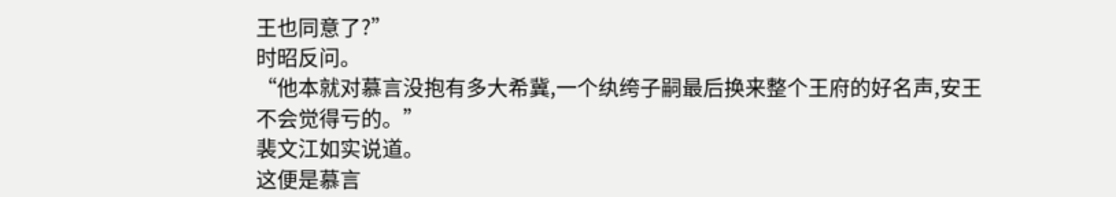王也同意了?”
时昭反问。
“他本就对慕言没抱有多大希冀,一个纨绔子嗣最后换来整个王府的好名声,安王不会觉得亏的。”
裴文江如实说道。
这便是慕言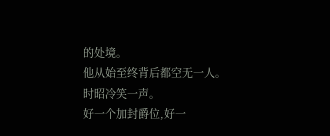的处境。
他从始至终背后都空无一人。
时昭冷笑一声。
好一个加封爵位,好一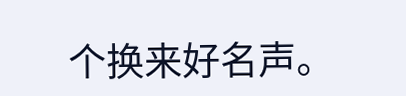个换来好名声。